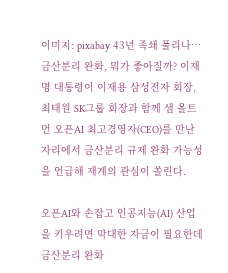이미지: pixabay 43년 족쇄 풀리나…금산분리 완화, 뭐가 좋아질까? 이재명 대통령이 이재용 삼성전자 회장, 최태원 SK그룹 회장과 함께 샘 올트먼 오픈AI 최고경영자(CEO)를 만난 자리에서 금산분리 규제 완화 가능성을 언급해 재계의 관심이 쏠린다.

오픈AI와 손잡고 인공지능(AI) 산업을 키우려면 막대한 자금이 필요한데 금산분리 완화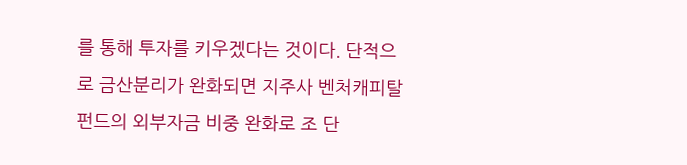를 통해 투자를 키우겠다는 것이다. 단적으로 금산분리가 완화되면 지주사 벤처캐피탈 펀드의 외부자금 비중 완화로 조 단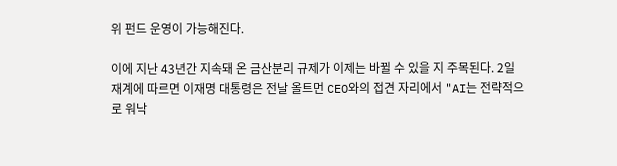위 펀드 운영이 가능해진다.

이에 지난 43년간 지속돼 온 금산분리 규제가 이제는 바뀔 수 있을 지 주목된다. 2일 재계에 따르면 이재명 대통령은 전날 올트먼 CEO와의 접견 자리에서 "AI는 전략적으로 워낙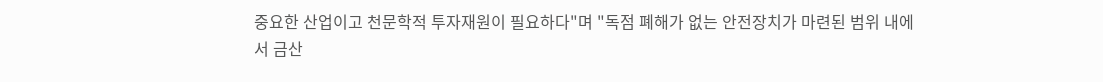중요한 산업이고 천문학적 투자재원이 필요하다"며 "독점 폐해가 없는 안전장치가 마련된 범위 내에서 금산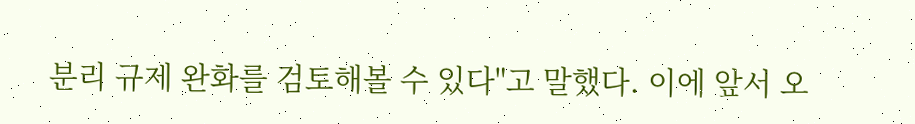분리 규제 완화를 검토해볼 수 있다"고 말했다. 이에 앞서 오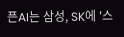픈AI는 삼성, SK에 '스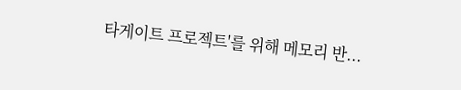타게이트 프로젝트'를 위해 메모리 반...